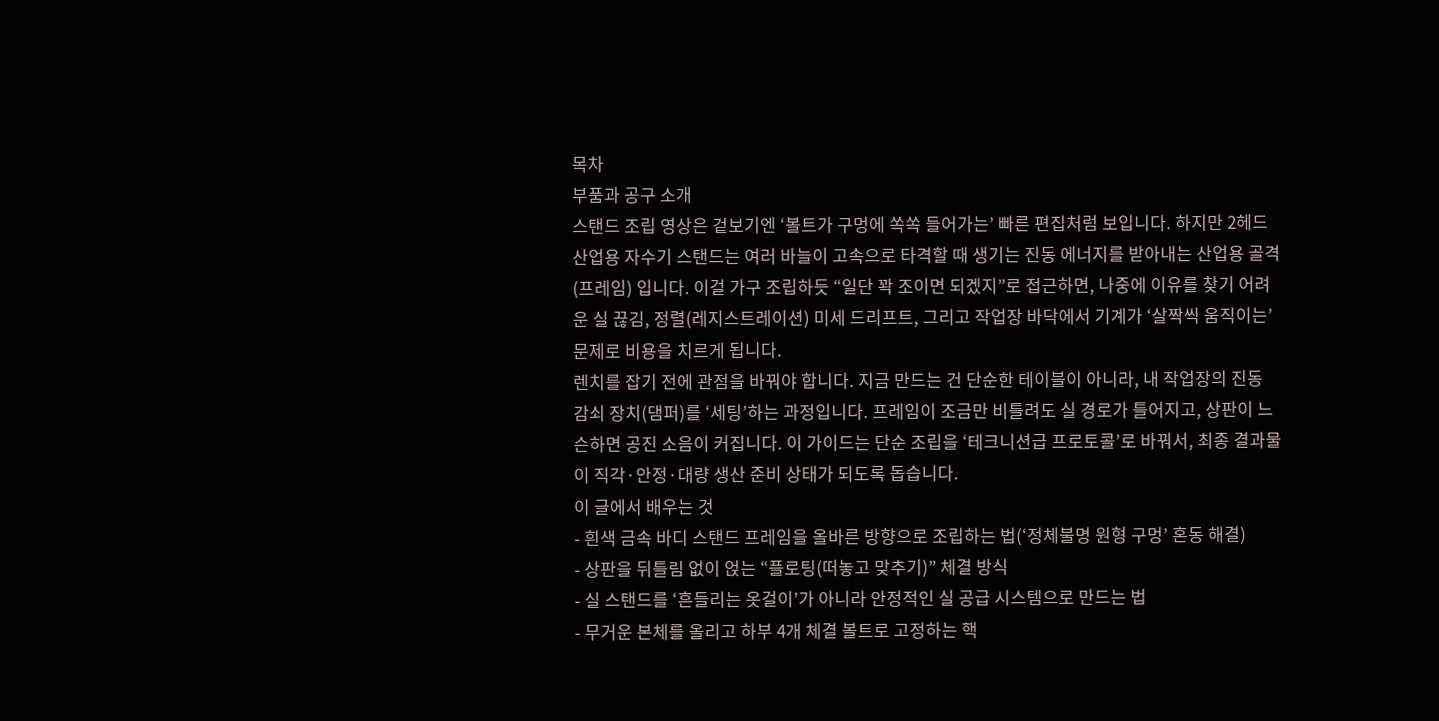목차
부품과 공구 소개
스탠드 조립 영상은 겉보기엔 ‘볼트가 구멍에 쏙쏙 들어가는’ 빠른 편집처럼 보입니다. 하지만 2헤드 산업용 자수기 스탠드는 여러 바늘이 고속으로 타격할 때 생기는 진동 에너지를 받아내는 산업용 골격(프레임) 입니다. 이걸 가구 조립하듯 “일단 꽉 조이면 되겠지”로 접근하면, 나중에 이유를 찾기 어려운 실 끊김, 정렬(레지스트레이션) 미세 드리프트, 그리고 작업장 바닥에서 기계가 ‘살짝씩 움직이는’ 문제로 비용을 치르게 됩니다.
렌치를 잡기 전에 관점을 바꿔야 합니다. 지금 만드는 건 단순한 테이블이 아니라, 내 작업장의 진동 감쇠 장치(댐퍼)를 ‘세팅’하는 과정입니다. 프레임이 조금만 비틀려도 실 경로가 틀어지고, 상판이 느슨하면 공진 소음이 커집니다. 이 가이드는 단순 조립을 ‘테크니션급 프로토콜’로 바꿔서, 최종 결과물이 직각·안정·대량 생산 준비 상태가 되도록 돕습니다.
이 글에서 배우는 것
- 흰색 금속 바디 스탠드 프레임을 올바른 방향으로 조립하는 법(‘정체불명 원형 구멍’ 혼동 해결)
- 상판을 뒤틀림 없이 얹는 “플로팅(떠놓고 맞추기)” 체결 방식
- 실 스탠드를 ‘흔들리는 옷걸이’가 아니라 안정적인 실 공급 시스템으로 만드는 법
- 무거운 본체를 올리고 하부 4개 체결 볼트로 고정하는 핵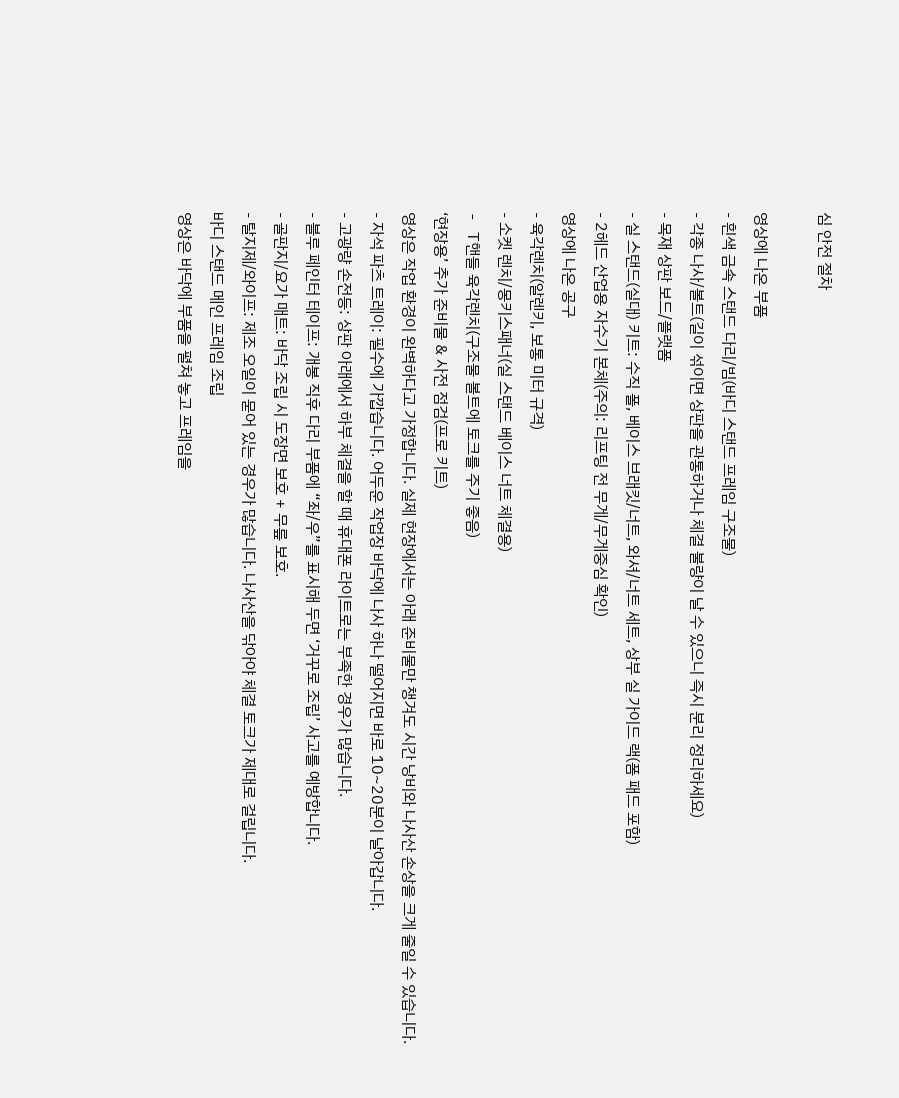심 안전 절차

영상에 나온 부품
- 흰색 금속 스탠드 다리/빔(바디 스탠드 프레임 구조물)
- 각종 나사/볼트(길이 섞이면 상판을 관통하거나 체결 불량이 날 수 있으니 즉시 분리 정리하세요)
- 목재 상판 보드/플랫폼
- 실 스탠드(실대) 키트: 수직 폴, 베이스 브래킷/너트, 와셔/너트 세트, 상부 실 가이드 랙(폼 패드 포함)
- 2헤드 산업용 자수기 본체(주의: 리프팅 전 무게/무게중심 확인)
영상에 나온 공구
- 육각렌치(알렌키, 보통 미터 규격)
- 소켓 렌치/몽키스패너(실 스탠드 베이스 너트 체결용)
- T핸들 육각렌치(구조물 볼트에 토크를 주기 좋음)
‘현장용’ 추가 준비물 & 사전 점검(프로 키트)
영상은 작업 환경이 완벽하다고 가정합니다. 실제 현장에서는 아래 준비물만 챙겨도 시간 낭비와 나사산 손상을 크게 줄일 수 있습니다.
- 자석 파츠 트레이: 필수에 가깝습니다. 어두운 작업장 바닥에 나사 하나 떨어지면 바로 10~20분이 날아갑니다.
- 고광량 손전등: 상판 아래에서 하부 체결을 할 때 휴대폰 라이트로는 부족한 경우가 많습니다.
- 블루 페인터 테이프: 개봉 직후 다리 부품에 “좌/우”를 표시해 두면 ‘거꾸로 조립’ 사고를 예방합니다.
- 골판지/요가 매트: 바닥 조립 시 도장면 보호 + 무릎 보호.
- 탈지제/와이프: 제조 오일이 묻어 있는 경우가 많습니다. 나사산을 닦아야 체결 토크가 제대로 걸립니다.
바디 스탠드 메인 프레임 조립
영상은 바닥에 부품을 펼쳐 놓고 프레임을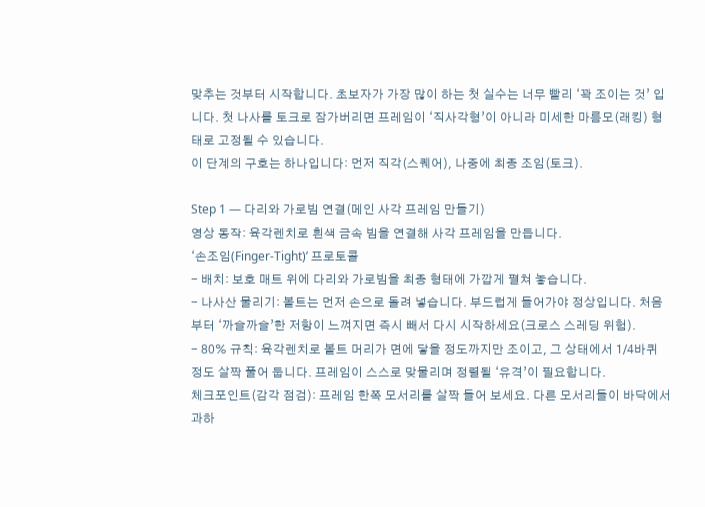맞추는 것부터 시작합니다. 초보자가 가장 많이 하는 첫 실수는 너무 빨리 ‘꽉 조이는 것’ 입니다. 첫 나사를 토크로 잠가버리면 프레임이 ‘직사각형’이 아니라 미세한 마름모(래킹) 형태로 고정될 수 있습니다.
이 단계의 구호는 하나입니다: 먼저 직각(스퀘어), 나중에 최종 조임(토크).

Step 1 — 다리와 가로빔 연결(메인 사각 프레임 만들기)
영상 동작: 육각렌치로 흰색 금속 빔을 연결해 사각 프레임을 만듭니다.
‘손조임(Finger-Tight)’ 프로토콜
- 배치: 보호 매트 위에 다리와 가로빔을 최종 형태에 가깝게 펼쳐 놓습니다.
- 나사산 물리기: 볼트는 먼저 손으로 돌려 넣습니다. 부드럽게 들어가야 정상입니다. 처음부터 ‘까슬까슬’한 저항이 느껴지면 즉시 빼서 다시 시작하세요(크로스 스레딩 위험).
- 80% 규칙: 육각렌치로 볼트 머리가 면에 닿을 정도까지만 조이고, 그 상태에서 1/4바퀴 정도 살짝 풀어 둡니다. 프레임이 스스로 맞물리며 정렬될 ‘유격’이 필요합니다.
체크포인트(감각 점검): 프레임 한쪽 모서리를 살짝 들어 보세요. 다른 모서리들이 바닥에서 과하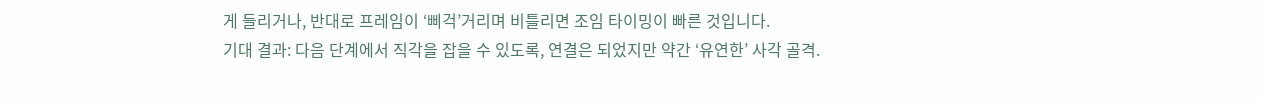게 들리거나, 반대로 프레임이 ‘삐걱’거리며 비틀리면 조임 타이밍이 빠른 것입니다.
기대 결과: 다음 단계에서 직각을 잡을 수 있도록, 연결은 되었지만 약간 ‘유연한’ 사각 골격.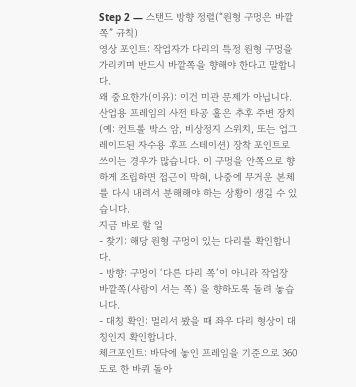Step 2 — 스탠드 방향 정렬(“원형 구멍은 바깥쪽” 규칙)
영상 포인트: 작업자가 다리의 특정 원형 구멍을 가리키며 반드시 바깥쪽을 향해야 한다고 말합니다.
왜 중요한가(이유): 이건 미관 문제가 아닙니다. 산업용 프레임의 사전 타공 홀은 추후 주변 장치(예: 컨트롤 박스 암, 비상정지 스위치, 또는 업그레이드된 자수용 후프 스테이션) 장착 포인트로 쓰이는 경우가 많습니다. 이 구멍을 안쪽으로 향하게 조립하면 접근이 막혀, 나중에 무거운 본체를 다시 내려서 분해해야 하는 상황이 생길 수 있습니다.
지금 바로 할 일
- 찾기: 해당 원형 구멍이 있는 다리를 확인합니다.
- 방향: 구멍이 ‘다른 다리 쪽’이 아니라 작업장 바깥쪽(사람이 서는 쪽) 을 향하도록 돌려 놓습니다.
- 대칭 확인: 멀리서 봤을 때 좌우 다리 형상이 대칭인지 확인합니다.
체크포인트: 바닥에 놓인 프레임을 기준으로 360도로 한 바퀴 돌아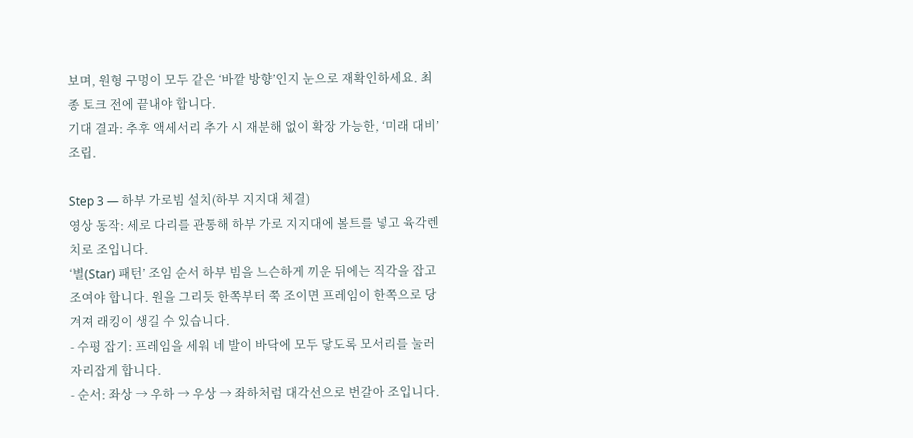보며, 원형 구멍이 모두 같은 ‘바깥 방향’인지 눈으로 재확인하세요. 최종 토크 전에 끝내야 합니다.
기대 결과: 추후 액세서리 추가 시 재분해 없이 확장 가능한, ‘미래 대비’ 조립.

Step 3 — 하부 가로빔 설치(하부 지지대 체결)
영상 동작: 세로 다리를 관통해 하부 가로 지지대에 볼트를 넣고 육각렌치로 조입니다.
‘별(Star) 패턴’ 조임 순서 하부 빔을 느슨하게 끼운 뒤에는 직각을 잡고 조여야 합니다. 원을 그리듯 한쪽부터 쭉 조이면 프레임이 한쪽으로 당겨져 래킹이 생길 수 있습니다.
- 수평 잡기: 프레임을 세워 네 발이 바닥에 모두 닿도록 모서리를 눌러 자리잡게 합니다.
- 순서: 좌상 → 우하 → 우상 → 좌하처럼 대각선으로 번갈아 조입니다.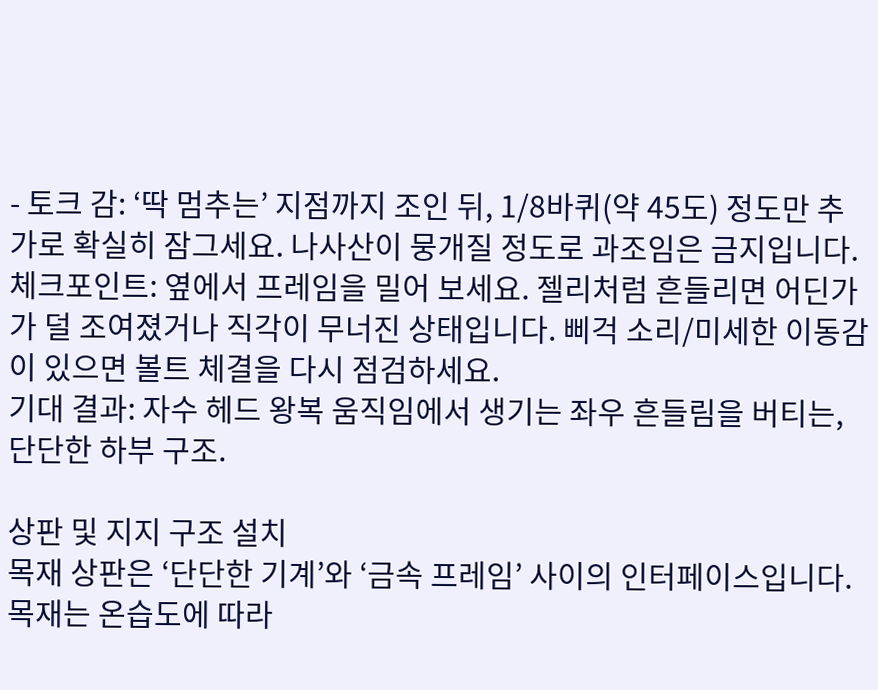- 토크 감: ‘딱 멈추는’ 지점까지 조인 뒤, 1/8바퀴(약 45도) 정도만 추가로 확실히 잠그세요. 나사산이 뭉개질 정도로 과조임은 금지입니다.
체크포인트: 옆에서 프레임을 밀어 보세요. 젤리처럼 흔들리면 어딘가가 덜 조여졌거나 직각이 무너진 상태입니다. 삐걱 소리/미세한 이동감이 있으면 볼트 체결을 다시 점검하세요.
기대 결과: 자수 헤드 왕복 움직임에서 생기는 좌우 흔들림을 버티는, 단단한 하부 구조.

상판 및 지지 구조 설치
목재 상판은 ‘단단한 기계’와 ‘금속 프레임’ 사이의 인터페이스입니다. 목재는 온습도에 따라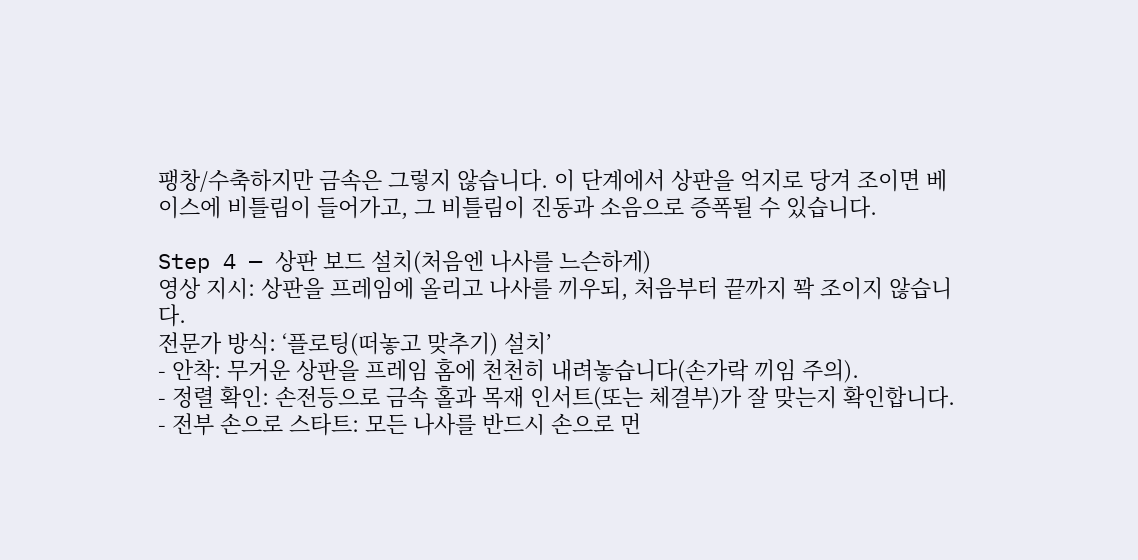팽창/수축하지만 금속은 그렇지 않습니다. 이 단계에서 상판을 억지로 당겨 조이면 베이스에 비틀림이 들어가고, 그 비틀림이 진동과 소음으로 증폭될 수 있습니다.

Step 4 — 상판 보드 설치(처음엔 나사를 느슨하게)
영상 지시: 상판을 프레임에 올리고 나사를 끼우되, 처음부터 끝까지 꽉 조이지 않습니다.
전문가 방식: ‘플로팅(떠놓고 맞추기) 설치’
- 안착: 무거운 상판을 프레임 홈에 천천히 내려놓습니다(손가락 끼임 주의).
- 정렬 확인: 손전등으로 금속 홀과 목재 인서트(또는 체결부)가 잘 맞는지 확인합니다.
- 전부 손으로 스타트: 모든 나사를 반드시 손으로 먼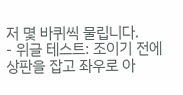저 몇 바퀴씩 물립니다.
- 위글 테스트: 조이기 전에 상판을 잡고 좌우로 아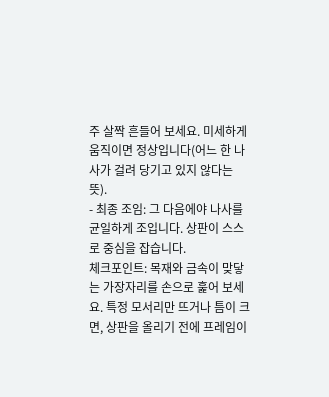주 살짝 흔들어 보세요. 미세하게 움직이면 정상입니다(어느 한 나사가 걸려 당기고 있지 않다는 뜻).
- 최종 조임: 그 다음에야 나사를 균일하게 조입니다. 상판이 스스로 중심을 잡습니다.
체크포인트: 목재와 금속이 맞닿는 가장자리를 손으로 훑어 보세요. 특정 모서리만 뜨거나 틈이 크면, 상판을 올리기 전에 프레임이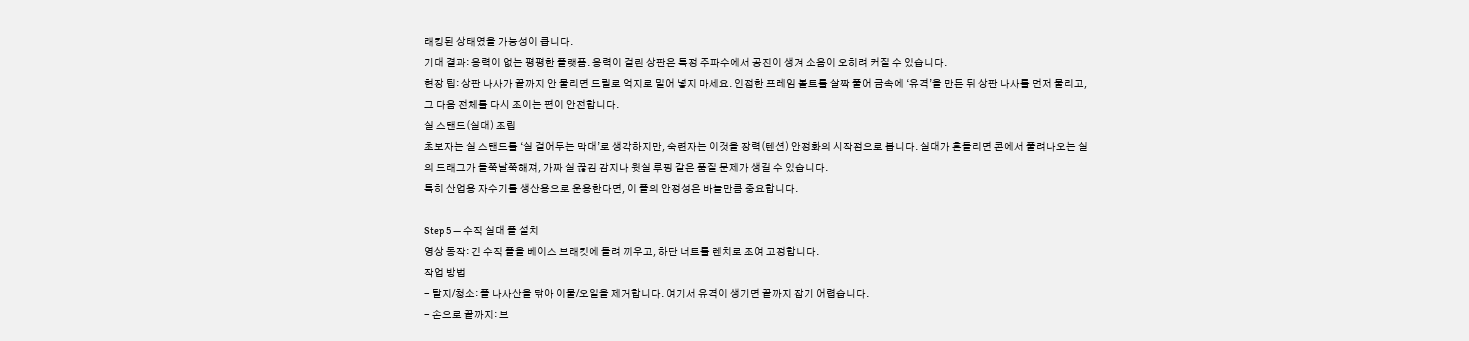래킹된 상태였을 가능성이 큽니다.
기대 결과: 응력이 없는 평평한 플랫폼. 응력이 걸린 상판은 특정 주파수에서 공진이 생겨 소음이 오히려 커질 수 있습니다.
현장 팁: 상판 나사가 끝까지 안 물리면 드릴로 억지로 밀어 넣지 마세요. 인접한 프레임 볼트를 살짝 풀어 금속에 ‘유격’을 만든 뒤 상판 나사를 먼저 물리고, 그 다음 전체를 다시 조이는 편이 안전합니다.
실 스탠드(실대) 조립
초보자는 실 스탠드를 ‘실 걸어두는 막대’로 생각하지만, 숙련자는 이것을 장력(텐션) 안정화의 시작점으로 봅니다. 실대가 흔들리면 콘에서 풀려나오는 실의 드래그가 들쭉날쭉해져, 가짜 실 끊김 감지나 윗실 루핑 같은 품질 문제가 생길 수 있습니다.
특히 산업용 자수기를 생산용으로 운용한다면, 이 폴의 안정성은 바늘만큼 중요합니다.

Step 5 — 수직 실대 폴 설치
영상 동작: 긴 수직 폴을 베이스 브래킷에 돌려 끼우고, 하단 너트를 렌치로 조여 고정합니다.
작업 방법
- 탈지/청소: 폴 나사산을 닦아 이물/오일을 제거합니다. 여기서 유격이 생기면 끝까지 잡기 어렵습니다.
- 손으로 끝까지: 브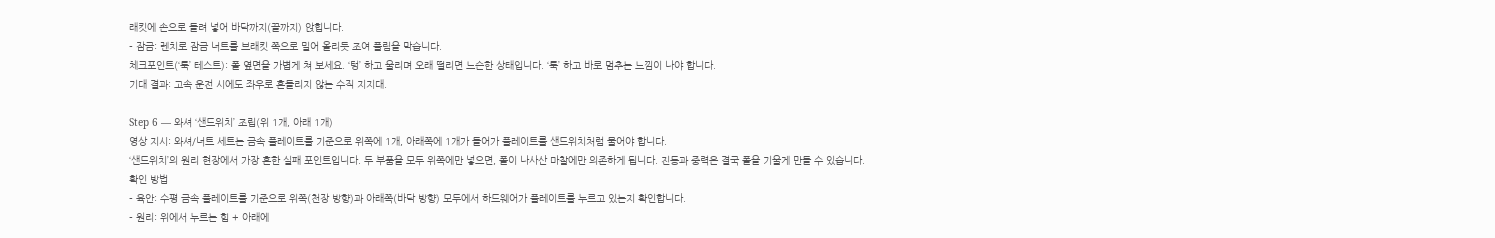래킷에 손으로 돌려 넣어 바닥까지(끝까지) 앉힙니다.
- 잠금: 렌치로 잠금 너트를 브래킷 쪽으로 밀어 올리듯 조여 풀림을 막습니다.
체크포인트(‘툭’ 테스트): 폴 옆면을 가볍게 쳐 보세요. ‘텅’ 하고 울리며 오래 떨리면 느슨한 상태입니다. ‘툭’ 하고 바로 멈추는 느낌이 나야 합니다.
기대 결과: 고속 운전 시에도 좌우로 흔들리지 않는 수직 지지대.

Step 6 — 와셔 ‘샌드위치’ 조립(위 1개, 아래 1개)
영상 지시: 와셔/너트 세트는 금속 플레이트를 기준으로 위쪽에 1개, 아래쪽에 1개가 들어가 플레이트를 샌드위치처럼 물어야 합니다.
‘샌드위치’의 원리 현장에서 가장 흔한 실패 포인트입니다. 두 부품을 모두 위쪽에만 넣으면, 폴이 나사산 마찰에만 의존하게 됩니다. 진동과 중력은 결국 폴을 기울게 만들 수 있습니다.
확인 방법
- 육안: 수평 금속 플레이트를 기준으로 위쪽(천장 방향)과 아래쪽(바닥 방향) 모두에서 하드웨어가 플레이트를 누르고 있는지 확인합니다.
- 원리: 위에서 누르는 힘 + 아래에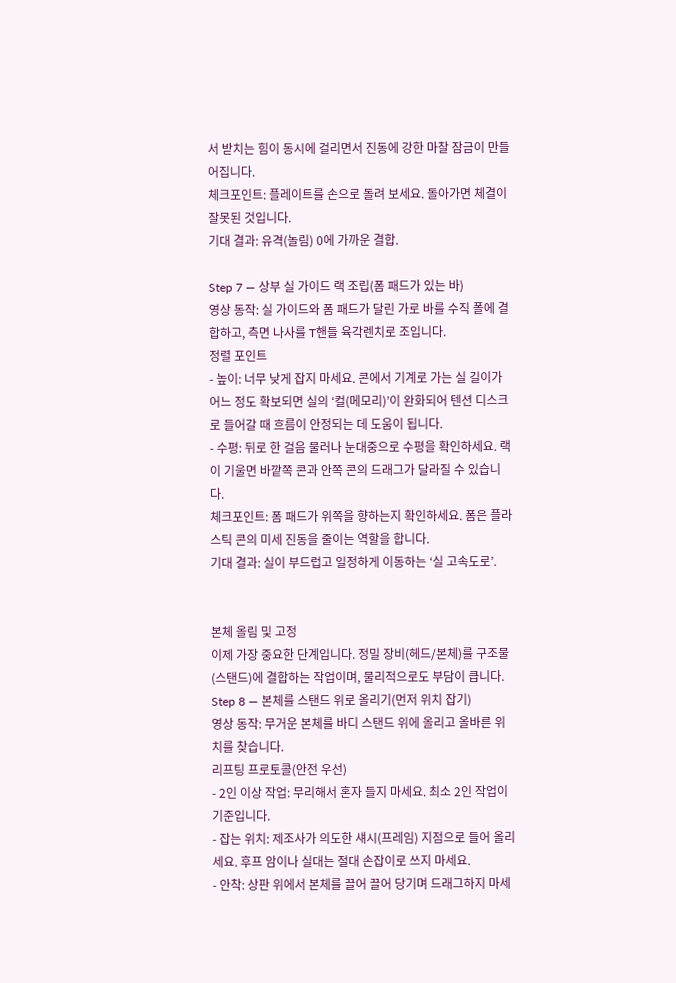서 받치는 힘이 동시에 걸리면서 진동에 강한 마찰 잠금이 만들어집니다.
체크포인트: 플레이트를 손으로 돌려 보세요. 돌아가면 체결이 잘못된 것입니다.
기대 결과: 유격(놀림) 0에 가까운 결합.

Step 7 — 상부 실 가이드 랙 조립(폼 패드가 있는 바)
영상 동작: 실 가이드와 폼 패드가 달린 가로 바를 수직 폴에 결합하고, 측면 나사를 T핸들 육각렌치로 조입니다.
정렬 포인트
- 높이: 너무 낮게 잡지 마세요. 콘에서 기계로 가는 실 길이가 어느 정도 확보되면 실의 ‘컬(메모리)’이 완화되어 텐션 디스크로 들어갈 때 흐름이 안정되는 데 도움이 됩니다.
- 수평: 뒤로 한 걸음 물러나 눈대중으로 수평을 확인하세요. 랙이 기울면 바깥쪽 콘과 안쪽 콘의 드래그가 달라질 수 있습니다.
체크포인트: 폼 패드가 위쪽을 향하는지 확인하세요. 폼은 플라스틱 콘의 미세 진동을 줄이는 역할을 합니다.
기대 결과: 실이 부드럽고 일정하게 이동하는 ‘실 고속도로’.


본체 올림 및 고정
이제 가장 중요한 단계입니다. 정밀 장비(헤드/본체)를 구조물(스탠드)에 결합하는 작업이며, 물리적으로도 부담이 큽니다.
Step 8 — 본체를 스탠드 위로 올리기(먼저 위치 잡기)
영상 동작: 무거운 본체를 바디 스탠드 위에 올리고 올바른 위치를 찾습니다.
리프팅 프로토콜(안전 우선)
- 2인 이상 작업: 무리해서 혼자 들지 마세요. 최소 2인 작업이 기준입니다.
- 잡는 위치: 제조사가 의도한 섀시(프레임) 지점으로 들어 올리세요. 후프 암이나 실대는 절대 손잡이로 쓰지 마세요.
- 안착: 상판 위에서 본체를 끌어 끌어 당기며 드래그하지 마세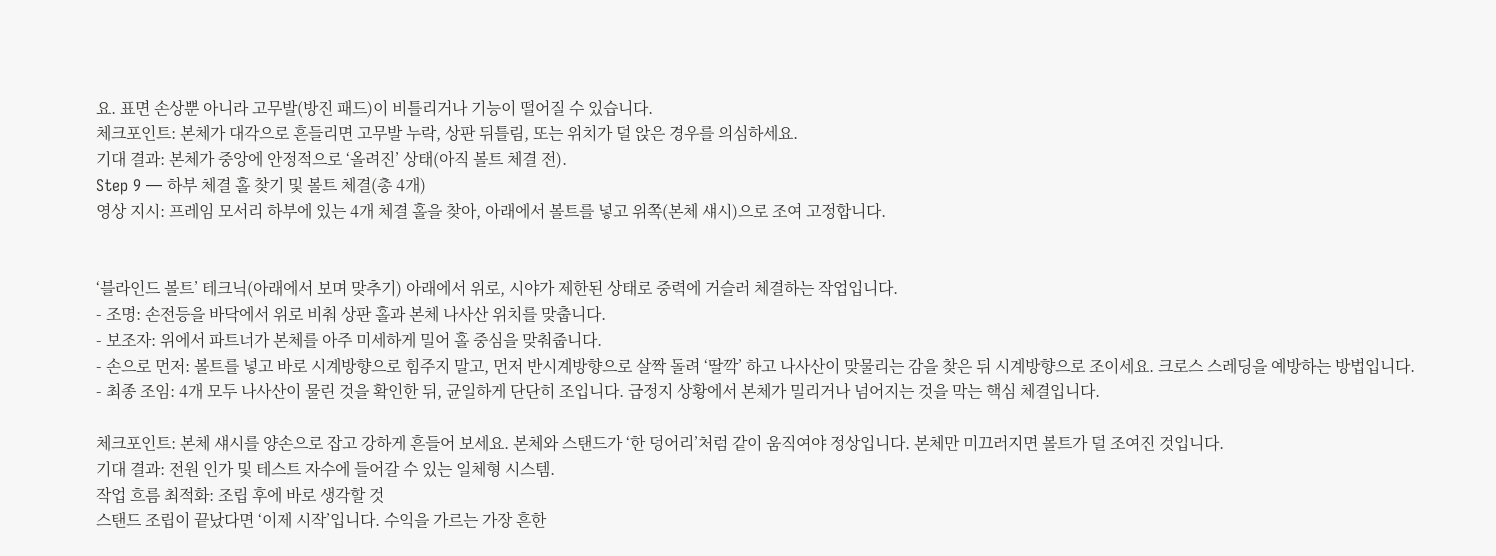요. 표면 손상뿐 아니라 고무발(방진 패드)이 비틀리거나 기능이 떨어질 수 있습니다.
체크포인트: 본체가 대각으로 흔들리면 고무발 누락, 상판 뒤틀림, 또는 위치가 덜 앉은 경우를 의심하세요.
기대 결과: 본체가 중앙에 안정적으로 ‘올려진’ 상태(아직 볼트 체결 전).
Step 9 — 하부 체결 홀 찾기 및 볼트 체결(총 4개)
영상 지시: 프레임 모서리 하부에 있는 4개 체결 홀을 찾아, 아래에서 볼트를 넣고 위쪽(본체 섀시)으로 조여 고정합니다.


‘블라인드 볼트’ 테크닉(아래에서 보며 맞추기) 아래에서 위로, 시야가 제한된 상태로 중력에 거슬러 체결하는 작업입니다.
- 조명: 손전등을 바닥에서 위로 비춰 상판 홀과 본체 나사산 위치를 맞춥니다.
- 보조자: 위에서 파트너가 본체를 아주 미세하게 밀어 홀 중심을 맞춰줍니다.
- 손으로 먼저: 볼트를 넣고 바로 시계방향으로 힘주지 말고, 먼저 반시계방향으로 살짝 돌려 ‘딸깍’ 하고 나사산이 맞물리는 감을 찾은 뒤 시계방향으로 조이세요. 크로스 스레딩을 예방하는 방법입니다.
- 최종 조임: 4개 모두 나사산이 물린 것을 확인한 뒤, 균일하게 단단히 조입니다. 급정지 상황에서 본체가 밀리거나 넘어지는 것을 막는 핵심 체결입니다.

체크포인트: 본체 섀시를 양손으로 잡고 강하게 흔들어 보세요. 본체와 스탠드가 ‘한 덩어리’처럼 같이 움직여야 정상입니다. 본체만 미끄러지면 볼트가 덜 조여진 것입니다.
기대 결과: 전원 인가 및 테스트 자수에 들어갈 수 있는 일체형 시스템.
작업 흐름 최적화: 조립 후에 바로 생각할 것
스탠드 조립이 끝났다면 ‘이제 시작’입니다. 수익을 가르는 가장 흔한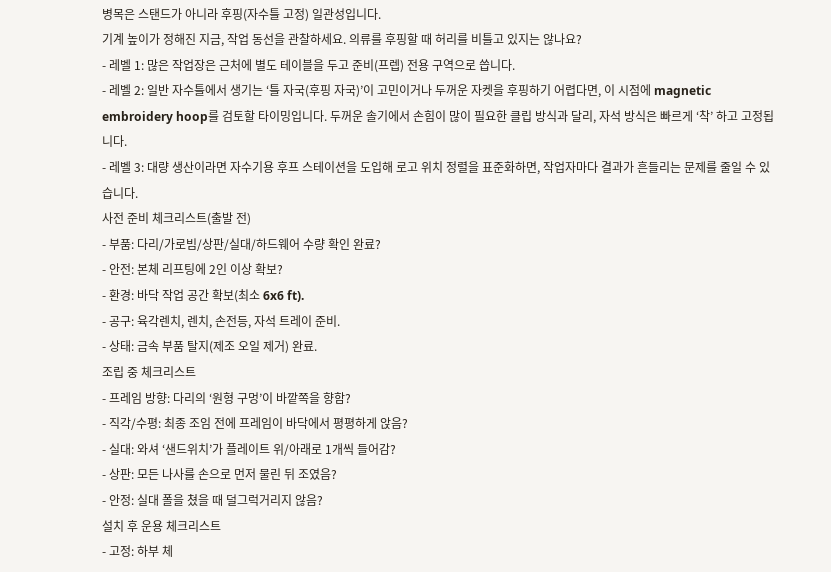병목은 스탠드가 아니라 후핑(자수틀 고정) 일관성입니다.
기계 높이가 정해진 지금, 작업 동선을 관찰하세요. 의류를 후핑할 때 허리를 비틀고 있지는 않나요?
- 레벨 1: 많은 작업장은 근처에 별도 테이블을 두고 준비(프렙) 전용 구역으로 씁니다.
- 레벨 2: 일반 자수틀에서 생기는 ‘틀 자국(후핑 자국)’이 고민이거나 두꺼운 자켓을 후핑하기 어렵다면, 이 시점에 magnetic embroidery hoop를 검토할 타이밍입니다. 두꺼운 솔기에서 손힘이 많이 필요한 클립 방식과 달리, 자석 방식은 빠르게 ‘착’ 하고 고정됩니다.
- 레벨 3: 대량 생산이라면 자수기용 후프 스테이션을 도입해 로고 위치 정렬을 표준화하면, 작업자마다 결과가 흔들리는 문제를 줄일 수 있습니다.
사전 준비 체크리스트(출발 전)
- 부품: 다리/가로빔/상판/실대/하드웨어 수량 확인 완료?
- 안전: 본체 리프팅에 2인 이상 확보?
- 환경: 바닥 작업 공간 확보(최소 6x6 ft).
- 공구: 육각렌치, 렌치, 손전등, 자석 트레이 준비.
- 상태: 금속 부품 탈지(제조 오일 제거) 완료.
조립 중 체크리스트
- 프레임 방향: 다리의 ‘원형 구멍’이 바깥쪽을 향함?
- 직각/수평: 최종 조임 전에 프레임이 바닥에서 평평하게 앉음?
- 실대: 와셔 ‘샌드위치’가 플레이트 위/아래로 1개씩 들어감?
- 상판: 모든 나사를 손으로 먼저 물린 뒤 조였음?
- 안정: 실대 폴을 쳤을 때 덜그럭거리지 않음?
설치 후 운용 체크리스트
- 고정: 하부 체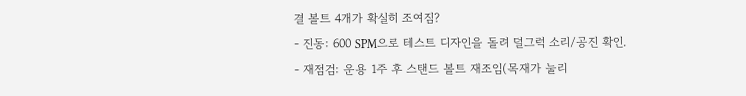결 볼트 4개가 확실히 조여짐?
- 진동: 600 SPM으로 테스트 디자인을 돌려 덜그럭 소리/공진 확인.
- 재점검: 운용 1주 후 스탠드 볼트 재조임(목재가 눌리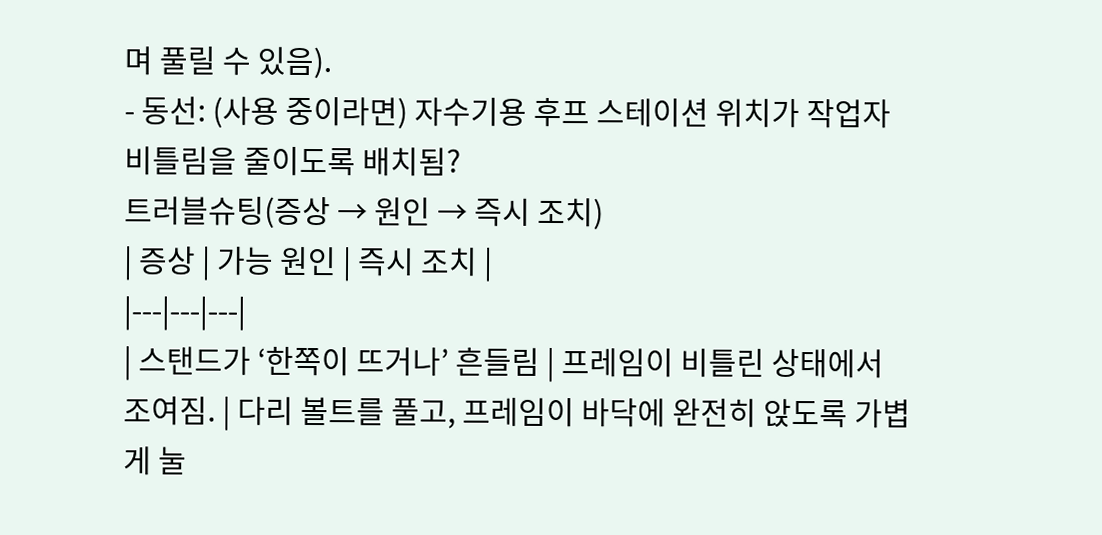며 풀릴 수 있음).
- 동선: (사용 중이라면) 자수기용 후프 스테이션 위치가 작업자 비틀림을 줄이도록 배치됨?
트러블슈팅(증상 → 원인 → 즉시 조치)
| 증상 | 가능 원인 | 즉시 조치 |
|---|---|---|
| 스탠드가 ‘한쪽이 뜨거나’ 흔들림 | 프레임이 비틀린 상태에서 조여짐. | 다리 볼트를 풀고, 프레임이 바닥에 완전히 앉도록 가볍게 눌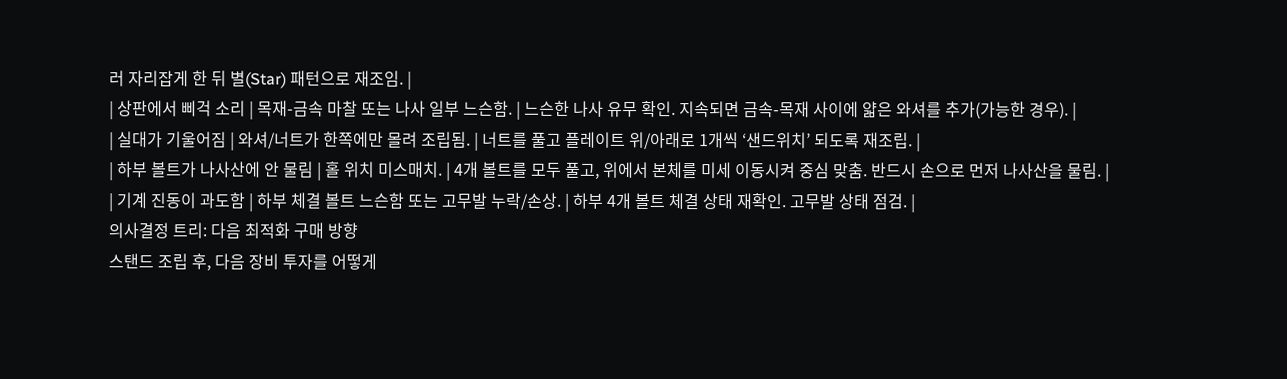러 자리잡게 한 뒤 별(Star) 패턴으로 재조임. |
| 상판에서 삐걱 소리 | 목재-금속 마찰 또는 나사 일부 느슨함. | 느슨한 나사 유무 확인. 지속되면 금속-목재 사이에 얇은 와셔를 추가(가능한 경우). |
| 실대가 기울어짐 | 와셔/너트가 한쪽에만 몰려 조립됨. | 너트를 풀고 플레이트 위/아래로 1개씩 ‘샌드위치’ 되도록 재조립. |
| 하부 볼트가 나사산에 안 물림 | 홀 위치 미스매치. | 4개 볼트를 모두 풀고, 위에서 본체를 미세 이동시켜 중심 맞춤. 반드시 손으로 먼저 나사산을 물림. |
| 기계 진동이 과도함 | 하부 체결 볼트 느슨함 또는 고무발 누락/손상. | 하부 4개 볼트 체결 상태 재확인. 고무발 상태 점검. |
의사결정 트리: 다음 최적화 구매 방향
스탠드 조립 후, 다음 장비 투자를 어떻게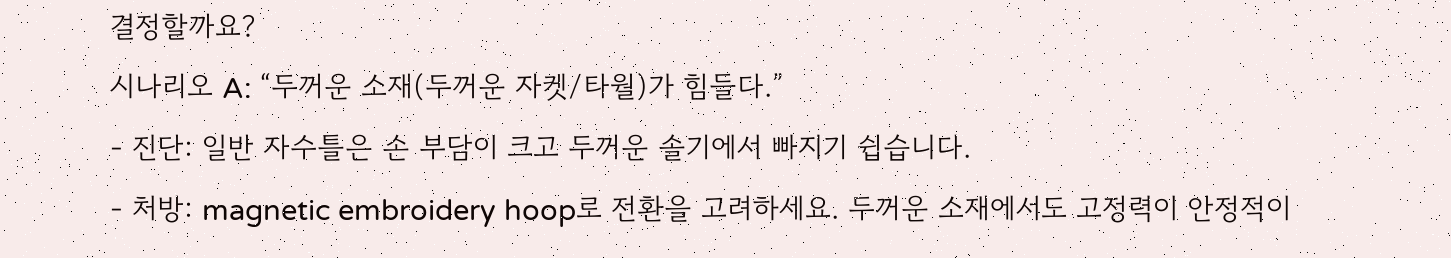결정할까요?
시나리오 A: “두꺼운 소재(두꺼운 자켓/타월)가 힘들다.”
- 진단: 일반 자수틀은 손 부담이 크고 두꺼운 솔기에서 빠지기 쉽습니다.
- 처방: magnetic embroidery hoop로 전환을 고려하세요. 두꺼운 소재에서도 고정력이 안정적이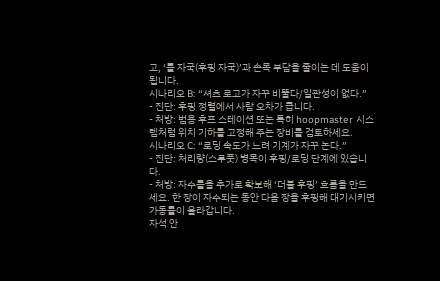고, ‘틀 자국(후핑 자국)’과 손목 부담을 줄이는 데 도움이 됩니다.
시나리오 B: “셔츠 로고가 자꾸 비뚤다/일관성이 없다.”
- 진단: 후핑 정렬에서 사람 오차가 큽니다.
- 처방: 범용 후프 스테이션 또는 특히 hoopmaster 시스템처럼 위치 기하를 고정해 주는 장비를 검토하세요.
시나리오 C: “로딩 속도가 느려 기계가 자꾸 논다.”
- 진단: 처리량(스루풋) 병목이 후핑/로딩 단계에 있습니다.
- 처방: 자수틀을 추가로 확보해 ‘더블 후핑’ 흐름을 만드세요. 한 장이 자수되는 동안 다음 장을 후핑해 대기시키면 가동률이 올라갑니다.
자석 안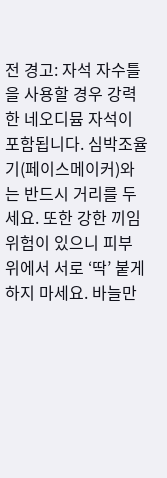전 경고: 자석 자수틀을 사용할 경우 강력한 네오디뮴 자석이 포함됩니다. 심박조율기(페이스메이커)와는 반드시 거리를 두세요. 또한 강한 끼임 위험이 있으니 피부 위에서 서로 ‘딱’ 붙게 하지 마세요. 바늘만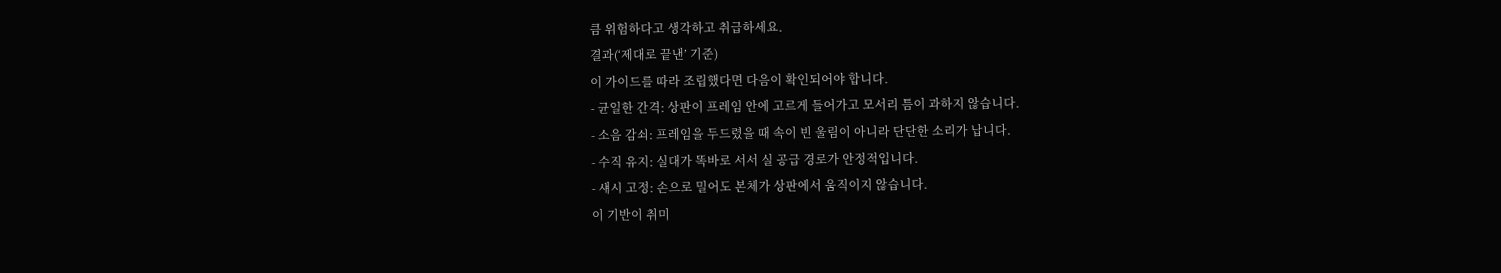큼 위험하다고 생각하고 취급하세요.
결과(‘제대로 끝낸’ 기준)
이 가이드를 따라 조립했다면 다음이 확인되어야 합니다.
- 균일한 간격: 상판이 프레임 안에 고르게 들어가고 모서리 틈이 과하지 않습니다.
- 소음 감쇠: 프레임을 두드렸을 때 속이 빈 울림이 아니라 단단한 소리가 납니다.
- 수직 유지: 실대가 똑바로 서서 실 공급 경로가 안정적입니다.
- 섀시 고정: 손으로 밀어도 본체가 상판에서 움직이지 않습니다.
이 기반이 취미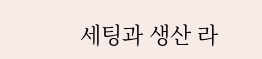세팅과 생산 라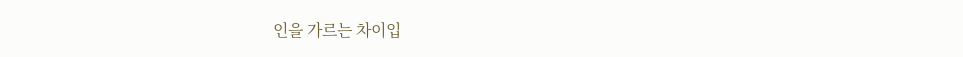인을 가르는 차이입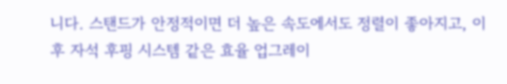니다. 스탠드가 안정적이면 더 높은 속도에서도 정렬이 좋아지고, 이후 자석 후핑 시스템 같은 효율 업그레이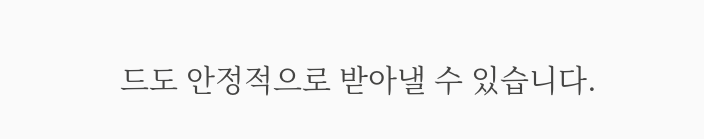드도 안정적으로 받아낼 수 있습니다.